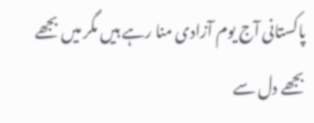پاکستانی آج یوم آزادی منا رہے ہیں مگر میں بجھے بجھے دل سے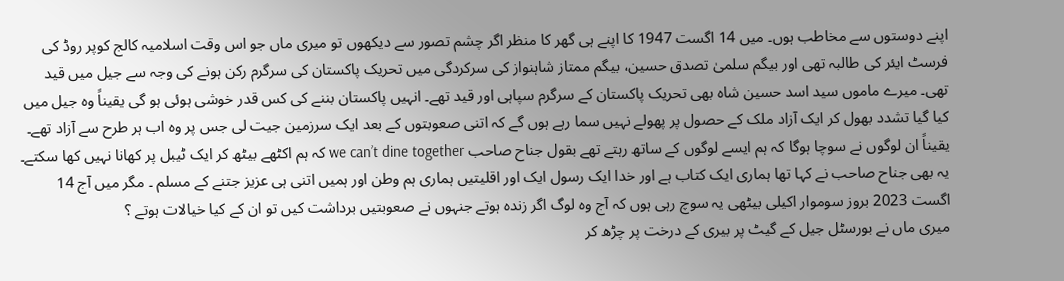اپنے دوستوں سے مخاطب ہوں۔ میں 14 اگست 1947 کا اپنے ہی گھر کا منظر اگر چشم تصور سے دیکھوں تو میری ماں جو اس وقت اسلامیہ کالج کوپر روڈ کی فرسٹ ایئر کی طالبہ تھی اور بیگم سلمیٰ تصدق حسین، بیگم ممتاز شاہنواز کی سرکردگی میں تحریک پاکستان کی سرگرم رکن ہونے کی وجہ سے جیل میں قید تھی۔ میرے ماموں سید اسد حسین شاہ بھی تحریک پاکستان کے سرگرم سپاہی اور قید تھے۔ انہیں پاکستان بننے کی کس قدر خوشی ہوئی ہو گی یقیناً وہ جیل میں کیا گیا تشدد بھول کر ایک آزاد ملک کے حصول پر پھولے نہیں سما رہے ہوں گے کہ اتنی صعوبتوں کے بعد ایک سرزمین جیت لی جس پر وہ اب ہر طرح سے آزاد تھے۔ یقیناً ان لوگوں نے سوچا ہوگا کہ ہم ایسے لوگوں کے ساتھ رہتے تھے بقول جناح صاحب we can’t dine together کہ ہم اکٹھے بیٹھ کر ایک ٹیبل پر کھانا نہیں کھا سکتے۔
یہ بھی جناح صاحب نے کہا تھا ہماری ایک کتاب ہے اور خدا ایک رسول ایک اور اقلیتیں ہماری ہم وطن اور ہمیں اتنی ہی عزیز جتنے کے مسلم ۔ مگر میں آج 14 اگست 2023 بروز سوموار اکیلی بیٹھی یہ سوچ رہی ہوں کہ آج وہ لوگ اگر زندہ ہوتے جنہوں نے صعوبتیں برداشت کیں تو ان کے کیا خیالات ہوتے ؟
میری ماں نے بورسٹل جیل کے گیٹ پر بیری کے درخت پر چڑھ کر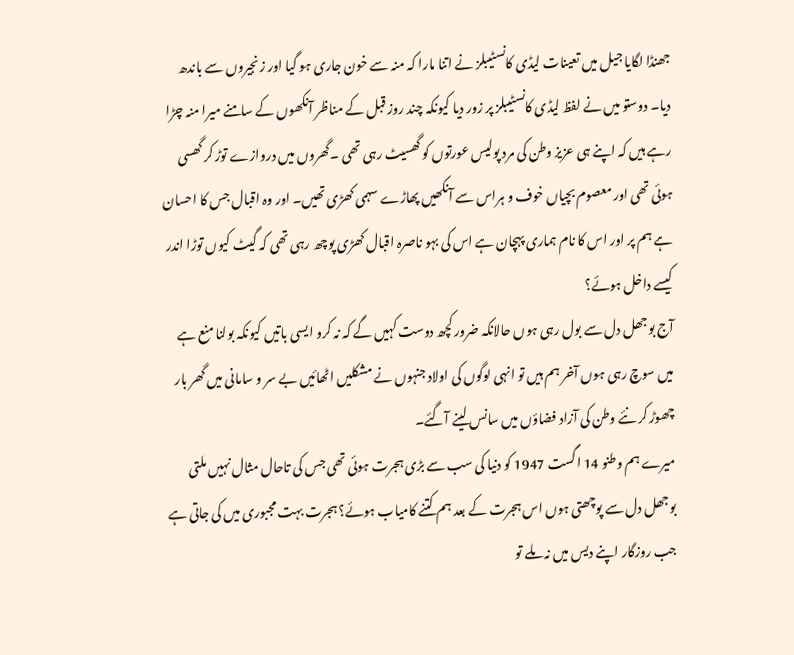جھنڈا لگایا جیل میں تعینات لیڈی کانسٹیبلز نے اتنا مارا کہ منہ سے خون جاری ہو گیا اور زنجیروں سے باندھ دیا۔ دوستو میں نے لفظ لیڈی کانسٹیبلز پر زور دیا کیونکہ چند روز قبل کے مناظر آنکھوں کے سامنے میرا منہ چڑا رہے ہیں کہ اپنے ہی عزیز وطن کی مرد پولیس عورتوں کو گھسیٹ رہی تھی ۔گھروں میں دروازے توڑ کر گھسی ہوئی تھی اور معصوم بچیاں خوف و ہراس سے آنکھیں پھاڑے سہمی کھڑی تھیں۔ اور وہ اقبال جس کا احسان ہے ہم پر اور اس کا نام ہماری پہچان ہے اس کی بہو ناصرہ اقبال کھڑی پوچھ رہی تھی کہ گیٹ کیوں توڑا اندر کیسے داخل ہوئے؟
آج بوجھل دل سے بول رہی ہوں حالانکہ ضرور کچھ دوست کہیں گے کہ نہ کرو ایسی باتیں کیونکہ بولنا منع ہے میں سوچ رہی ہوں آخر ہم ہیں تو انہی لوگوں کی اولاد جنہوں نے مشکلیں اٹھائیں بے سر و سامانی میں گھر بار چھوڑ کر نئے وطن کی آزاد فضاؤں میں سانس لینے آگئے۔
میرے ہم وطنو 14 اگست 1947 کو دنیا کی سب سے بڑی ہجرت ہوئی تھی جس کی تاحال مثال نہیں ملتی بوجھل دل سے پوچھتی ہوں اس ہجرت کے بعد ہم کتنے کامیاب ہوئے؟ ہجرت بہت مجبوری میں کی جاتی ہے جب روزگار اپنے دیس میں نہ ملے تو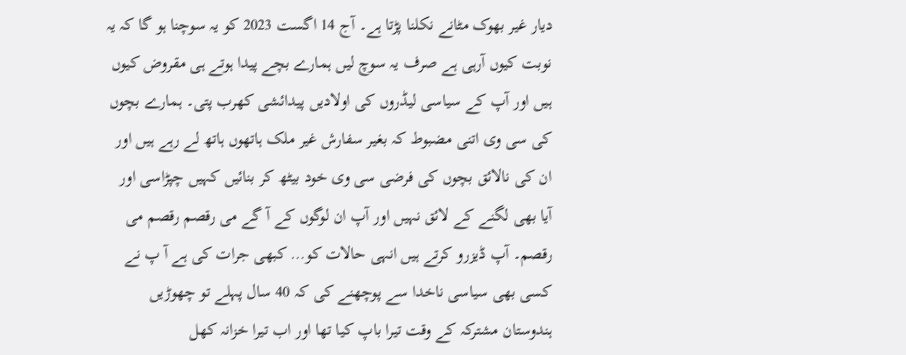دیار غیر بھوک مٹانے نکلنا پڑتا ہے۔ آج 14 اگست 2023 کو یہ سوچنا ہو گا کہ یہ نوبت کیوں آرہی ہے صرف یہ سوچ لیں ہمارے بچے پیدا ہوتے ہی مقروض کیوں ہیں اور آپ کے سیاسی لیڈروں کی اولادیں پیدائشی کھرب پتی۔ ہمارے بچوں کی سی وی اتنی مضبوط کہ بغیر سفارش غیر ملک ہاتھوں ہاتھ لے رہے ہیں اور ان کی نالائق بچوں کی فرضی سی وی خود بیٹھ کر بنائیں کہیں چپڑاسی اور آیا بھی لگنے کے لائق نہیں اور آپ ان لوگوں کے آ گے می رقصم رقصم می رقصم۔ آپ ڈیزرو کرتے ہیں انہی حالات کو… کبھی جرات کی ہے آ پ نے کسی بھی سیاسی ناخدا سے پوچھنے کی کہ 40 سال پہلے تو چھوڑیں ہندوستان مشترکہ کے وقت تیرا باپ کیا تھا اور اب تیرا خزانہ کھل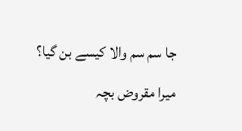جا سم سم والا کیسے بن گیا؟ میرا مقروض بچہ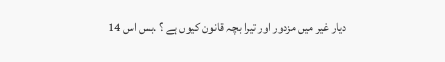دیار غیر میں مزدور اور تیرا بچہ قانون کیوں ہے ؟ .بس اس 14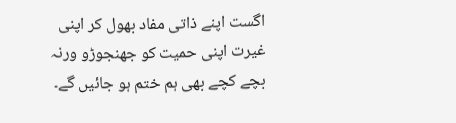اگست اپنے ذاتی مفاد بھول کر اپنی غیرت اپنی حمیت کو جھنجوڑو ورنہ بچے کچے بھی ہم ختم ہو جائیں گے۔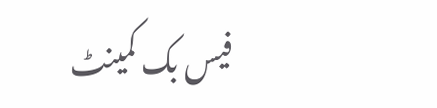فیس بک کمینٹ